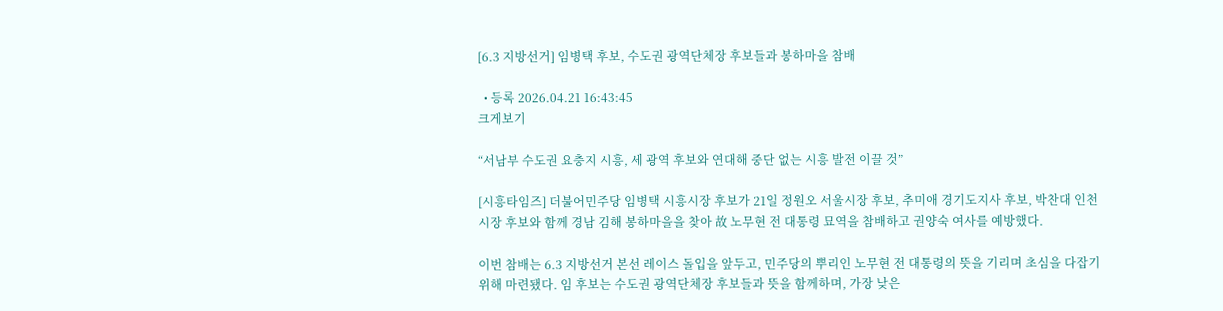[6.3 지방선거] 임병택 후보, 수도권 광역단체장 후보들과 봉하마을 참배

  • 등록 2026.04.21 16:43:45
크게보기

“서남부 수도권 요충지 시흥, 세 광역 후보와 연대해 중단 없는 시흥 발전 이끌 것”

[시흥타임즈] 더불어민주당 임병택 시흥시장 후보가 21일 정원오 서울시장 후보, 추미애 경기도지사 후보, 박찬대 인천시장 후보와 함께 경남 김해 봉하마을을 찾아 故 노무현 전 대통령 묘역을 참배하고 권양숙 여사를 예방했다.

이번 참배는 6.3 지방선거 본선 레이스 돌입을 앞두고, 민주당의 뿌리인 노무현 전 대통령의 뜻을 기리며 초심을 다잡기 위해 마련됐다. 임 후보는 수도권 광역단체장 후보들과 뜻을 함께하며, 가장 낮은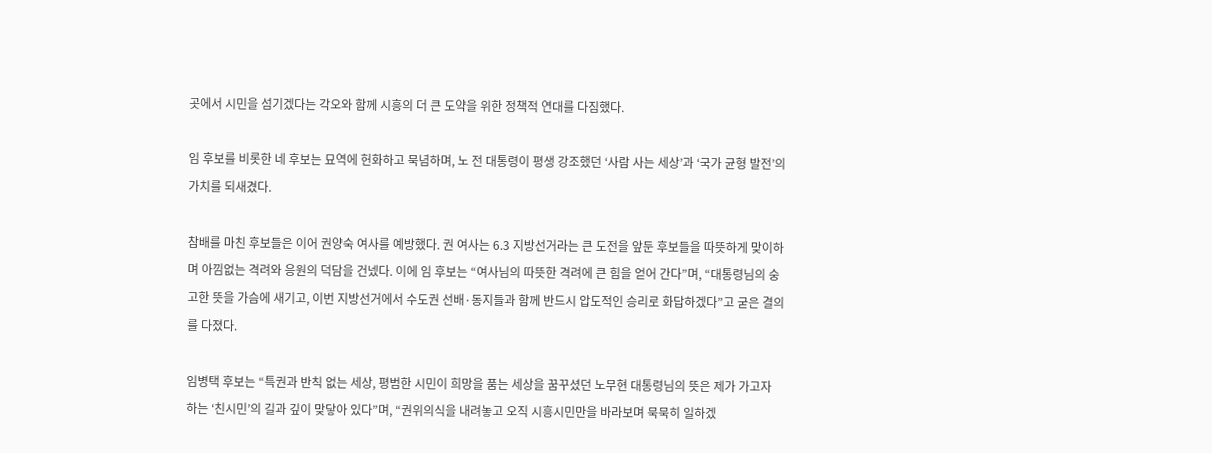곳에서 시민을 섬기겠다는 각오와 함께 시흥의 더 큰 도약을 위한 정책적 연대를 다짐했다.

임 후보를 비롯한 네 후보는 묘역에 헌화하고 묵념하며, 노 전 대통령이 평생 강조했던 ‘사람 사는 세상’과 ‘국가 균형 발전’의 가치를 되새겼다.

참배를 마친 후보들은 이어 권양숙 여사를 예방했다. 권 여사는 6.3 지방선거라는 큰 도전을 앞둔 후보들을 따뜻하게 맞이하며 아낌없는 격려와 응원의 덕담을 건넸다. 이에 임 후보는 “여사님의 따뜻한 격려에 큰 힘을 얻어 간다”며, “대통령님의 숭고한 뜻을 가슴에 새기고, 이번 지방선거에서 수도권 선배·동지들과 함께 반드시 압도적인 승리로 화답하겠다”고 굳은 결의를 다졌다.

임병택 후보는 “특권과 반칙 없는 세상, 평범한 시민이 희망을 품는 세상을 꿈꾸셨던 노무현 대통령님의 뜻은 제가 가고자 하는 ‘친시민’의 길과 깊이 맞닿아 있다”며, “권위의식을 내려놓고 오직 시흥시민만을 바라보며 묵묵히 일하겠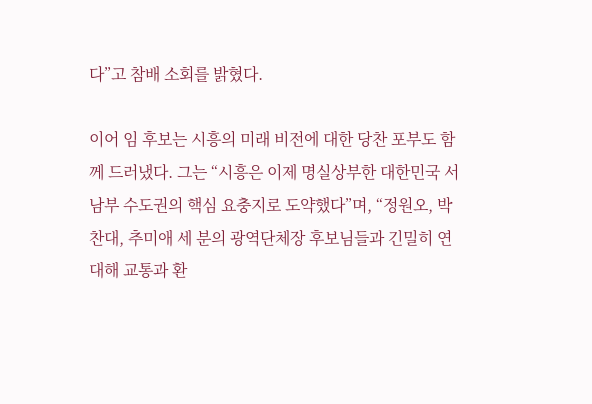다”고 참배 소회를 밝혔다.

이어 임 후보는 시흥의 미래 비전에 대한 당찬 포부도 함께 드러냈다. 그는 “시흥은 이제 명실상부한 대한민국 서남부 수도권의 핵심 요충지로 도약했다”며, “정원오, 박찬대, 추미애 세 분의 광역단체장 후보님들과 긴밀히 연대해 교통과 환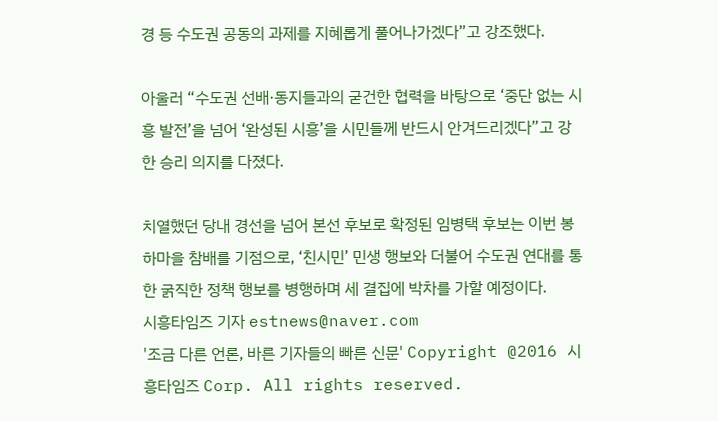경 등 수도권 공동의 과제를 지혜롭게 풀어나가겠다”고 강조했다.

아울러 “수도권 선배·동지들과의 굳건한 협력을 바탕으로 ‘중단 없는 시흥 발전’을 넘어 ‘완성된 시흥’을 시민들께 반드시 안겨드리겠다”고 강한 승리 의지를 다졌다.

치열했던 당내 경선을 넘어 본선 후보로 확정된 임병택 후보는 이번 봉하마을 참배를 기점으로, ‘친시민’ 민생 행보와 더불어 수도권 연대를 통한 굵직한 정책 행보를 병행하며 세 결집에 박차를 가할 예정이다.
시흥타임즈 기자 estnews@naver.com
'조금 다른 언론, 바른 기자들의 빠른 신문' Copyright @2016 시흥타임즈 Corp. All rights reserved.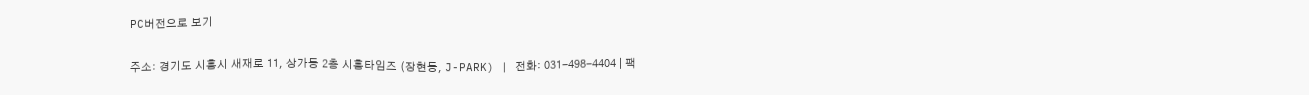PC버전으로 보기

주소: 경기도 시흥시 새재로 11, 상가동 2층 시흥타임즈 (장현동, J-PARK) | 전화: 031-498-4404 | 팩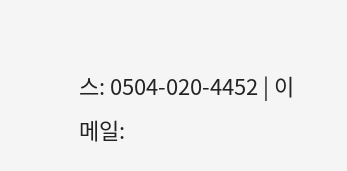스: 0504-020-4452 | 이메일: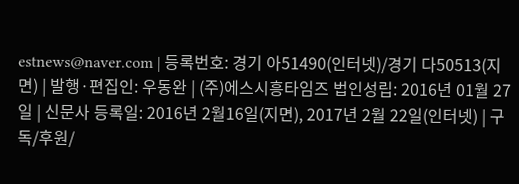estnews@naver.com | 등록번호: 경기 아51490(인터넷)/경기 다50513(지면) | 발행·편집인: 우동완 | (주)에스시흥타임즈 법인성립: 2016년 01월 27일 | 신문사 등록일: 2016년 2월16일(지면), 2017년 2월 22일(인터넷) | 구독/후원/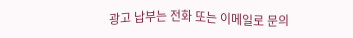광고 납부는 전화 또는 이메일로 문의